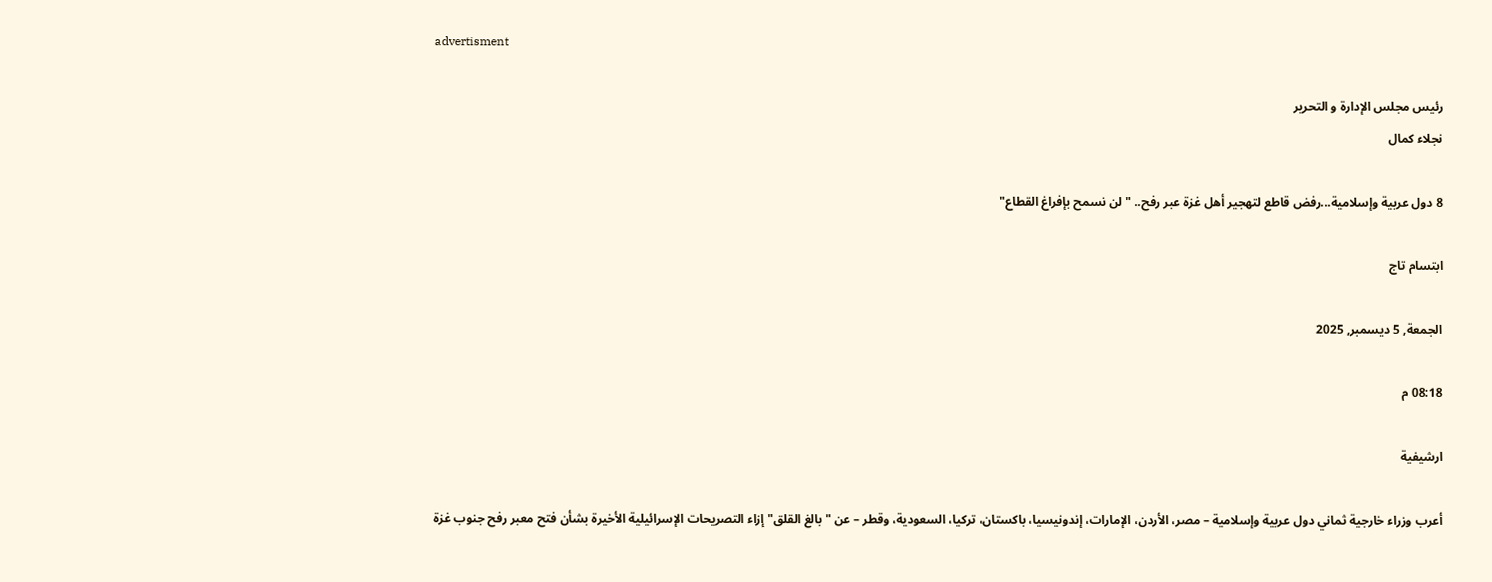advertisment

رئيس مجلس الإدارة و التحرير
نجلاء كمال

8 دول عربية وإسلامية...رفض قاطع لتهجير أهل غزة عبر رفح.. "لن نسمح بإفراغ القطاع"

ابتسام تاج

الجمعة, 5 ديسمبر, 2025

08:18 م

ارشيفية

أعرب وزراء خارجية ثماني دول عربية وإسلامية – مصر، الأردن، الإمارات، إندونيسيا، باكستان، تركيا، السعودية، وقطر – عن "بالغ القلق" إزاء التصريحات الإسرائيلية الأخيرة بشأن فتح معبر رفح جنوب غزة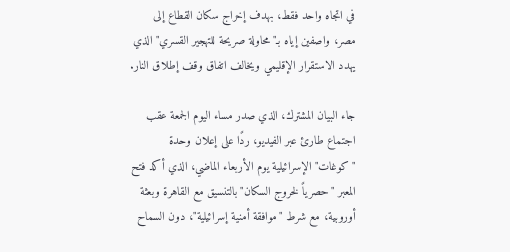في اتجاه واحد فقط، بهدف إخراج سكان القطاع إلى مصر، واصفين إياه بـ"محاولة صريحة للتهجير القسري" الذي يهدد الاستقرار الإقليمي ويخالف اتفاق وقف إطلاق النار.

جاء البيان المشترك، الذي صدر مساء اليوم الجمعة عقب اجتماع طارئ عبر الفيديو، ردًا على إعلان وحدة "كوغات" الإسرائيلية يوم الأربعاء الماضي، الذي أكد فتح المعبر "حصرياً لخروج السكان" بالتنسيق مع القاهرة وبعثة أوروبية، مع شرط "موافقة أمنية إسرائيلية"، دون السماح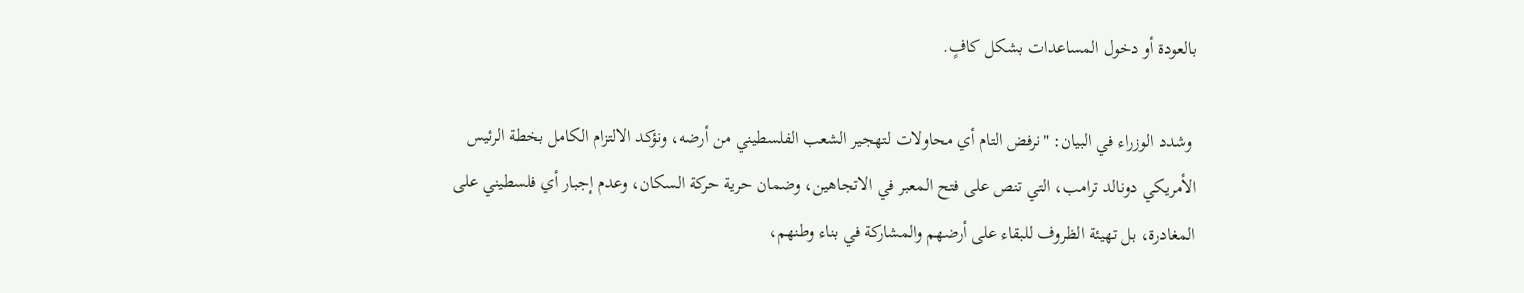بالعودة أو دخول المساعدات بشكل كافٍ.

 وشدد الوزراء في البيان: "نرفض التام أي محاولات لتهجير الشعب الفلسطيني من أرضه، ونؤكد الالتزام الكامل بخطة الرئيس الأمريكي دونالد ترامب، التي تنص على فتح المعبر في الاتجاهين، وضمان حرية حركة السكان، وعدم إجبار أي فلسطيني على المغادرة، بل تهيئة الظروف للبقاء على أرضهم والمشاركة في بناء وطنهم،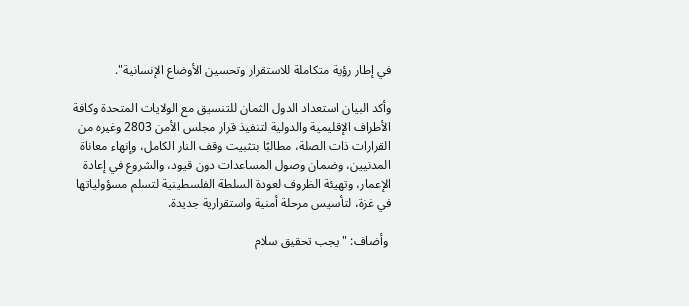في إطار رؤية متكاملة للاستقرار وتحسين الأوضاع الإنسانية".

وأكد البيان استعداد الدول الثمان للتنسيق مع الولايات المتحدة وكافة الأطراف الإقليمية والدولية لتنفيذ قرار مجلس الأمن 2803 وغيره من القرارات ذات الصلة، مطالبًا بتثبيت وقف النار الكامل، وإنهاء معاناة المدنيين، وضمان وصول المساعدات دون قيود، والشروع في إعادة الإعمار، وتهيئة الظروف لعودة السلطة الفلسطينية لتسلم مسؤولياتها في غزة، لتأسيس مرحلة أمنية واستقرارية جديدة.

 وأضاف: "يجب تحقيق سلام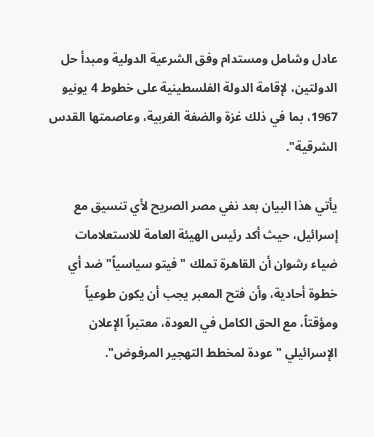عادل وشامل ومستدام وفق الشرعية الدولية ومبدأ حل الدولتين، لإقامة الدولة الفلسطينية على خطوط 4 يونيو 1967، بما في ذلك غزة والضفة الغربية، وعاصمتها القدس الشرقية".

يأتي هذا البيان بعد نفي مصر الصريح لأي تنسيق مع إسرائيل، حيث أكد رئيس الهيئة العامة للاستعلامات ضياء رشوان أن القاهرة تملك "فيتو سياسياً" ضد أي خطوة أحادية، وأن فتح المعبر يجب أن يكون طوعياً ومؤقتاً، مع الحق الكامل في العودة، معتبراً الإعلان الإسرائيلي "عودة لمخطط التهجير المرفوض".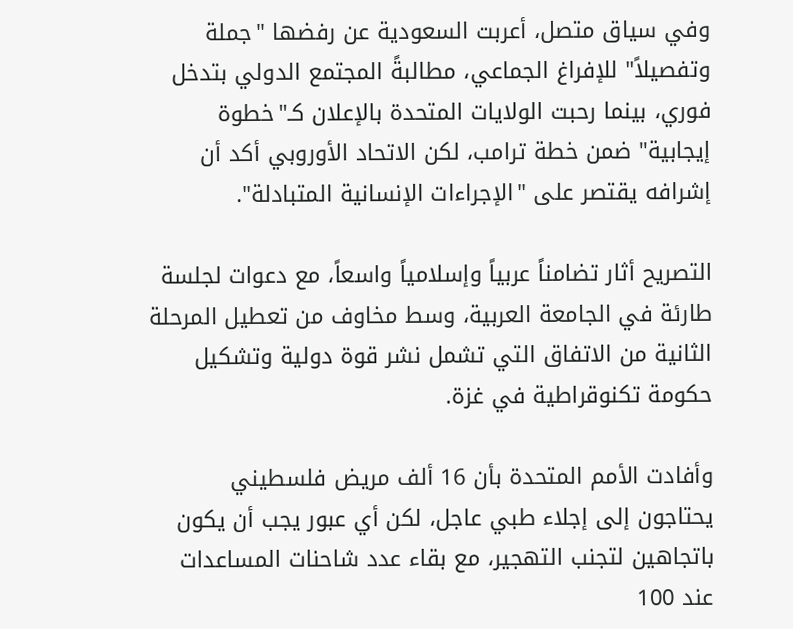وفي سياق متصل، أعربت السعودية عن رفضها "جملة وتفصيلاً" للإفراغ الجماعي، مطالبةً المجتمع الدولي بتدخل فوري، بينما رحبت الولايات المتحدة بالإعلان كـ"خطوة إيجابية" ضمن خطة ترامب، لكن الاتحاد الأوروبي أكد أن إشرافه يقتصر على "الإجراءات الإنسانية المتبادلة".

التصريح أثار تضامناً عربياً وإسلامياً واسعاً، مع دعوات لجلسة طارئة في الجامعة العربية، وسط مخاوف من تعطيل المرحلة الثانية من الاتفاق التي تشمل نشر قوة دولية وتشكيل حكومة تكنوقراطية في غزة.

وأفادت الأمم المتحدة بأن 16 ألف مريض فلسطيني يحتاجون إلى إجلاء طبي عاجل، لكن أي عبور يجب أن يكون باتجاهين لتجنب التهجير، مع بقاء عدد شاحنات المساعدات عند 100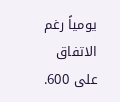يومياً رغم الاتفاق على 600.